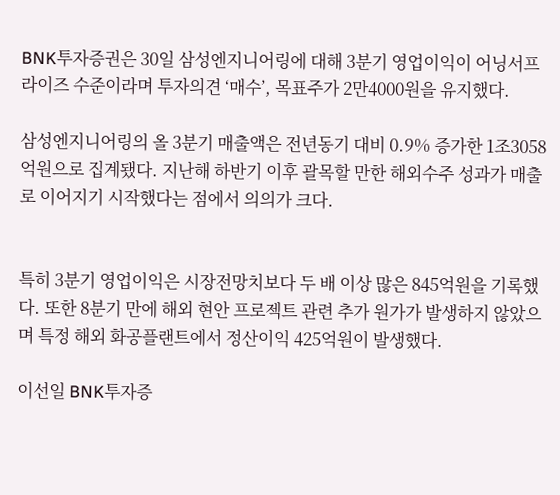BNK투자증권은 30일 삼성엔지니어링에 대해 3분기 영업이익이 어닝서프라이즈 수준이라며 투자의견 ‘매수’, 목표주가 2만4000원을 유지했다.

삼성엔지니어링의 올 3분기 매출액은 전년동기 대비 0.9% 증가한 1조3058억원으로 집계됐다. 지난해 하반기 이후 괄목할 만한 해외수주 성과가 매출로 이어지기 시작했다는 점에서 의의가 크다.


특히 3분기 영업이익은 시장전망치보다 두 배 이상 많은 845억원을 기록했다. 또한 8분기 만에 해외 현안 프로젝트 관련 추가 원가가 발생하지 않았으며 특정 해외 화공플랜트에서 정산이익 425억원이 발생했다.

이선일 BNK투자증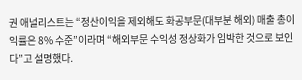권 애널리스트는 “정산이익을 제외해도 화공부문(대부분 해외) 매출 총이익률은 8% 수준”이라며 “해외부문 수익성 정상화가 임박한 것으로 보인다”고 설명했다.